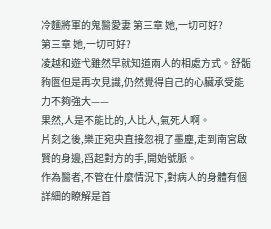冷麵將軍的鬼醫愛妻 第三章 她,一切可好?
第三章 她,一切可好?
凌越和遊弋雖然早就知道兩人的相處方式。舒骺豞匫但是再次見識,仍然覺得自己的心臟承受能力不夠強大——
果然,人是不能比的,人比人,氣死人啊。
片刻之後,樂正宛央直接忽視了墨塵,走到南宮啟賢的身邊,舀起對方的手,開始號脈。
作為醫者,不管在什麼情況下,對病人的身體有個詳細的瞭解是首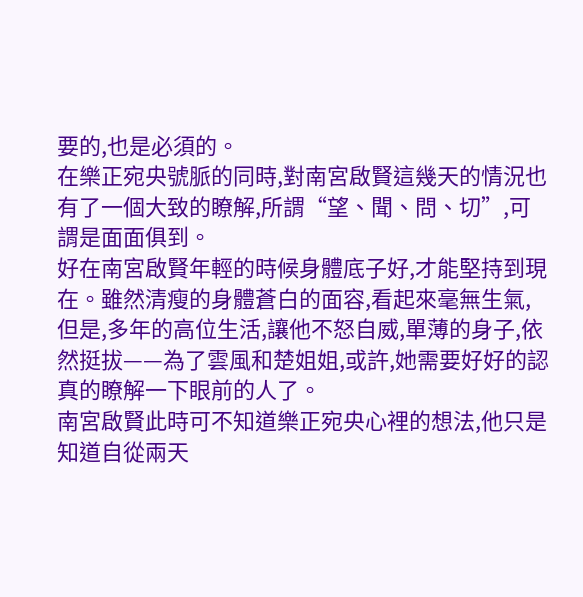要的,也是必須的。
在樂正宛央號脈的同時,對南宮啟賢這幾天的情況也有了一個大致的瞭解,所謂“望、聞、問、切”,可謂是面面俱到。
好在南宮啟賢年輕的時候身體底子好,才能堅持到現在。雖然清瘦的身體蒼白的面容,看起來毫無生氣,但是,多年的高位生活,讓他不怒自威,單薄的身子,依然挺拔——為了雲風和楚姐姐,或許,她需要好好的認真的瞭解一下眼前的人了。
南宮啟賢此時可不知道樂正宛央心裡的想法,他只是知道自從兩天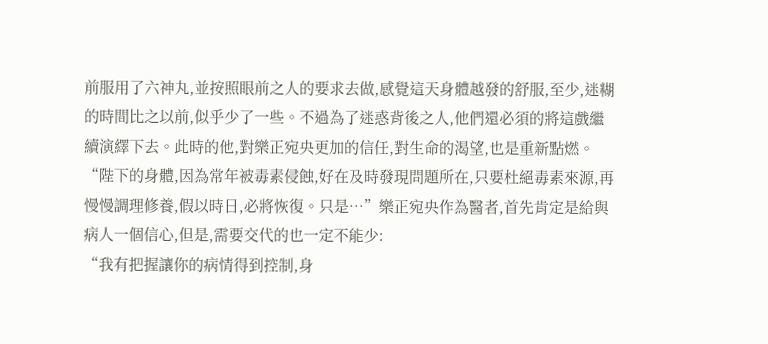前服用了六神丸,並按照眼前之人的要求去做,感覺這天身體越發的舒服,至少,迷糊的時間比之以前,似乎少了一些。不過為了迷惑背後之人,他們還必須的將這戲繼續演繹下去。此時的他,對樂正宛央更加的信任,對生命的渴望,也是重新點燃。
“陛下的身體,因為常年被毒素侵蝕,好在及時發現問題所在,只要杜絕毒素來源,再慢慢調理修養,假以時日,必將恢復。只是…”樂正宛央作為醫者,首先肯定是給與病人一個信心,但是,需要交代的也一定不能少:
“我有把握讓你的病情得到控制,身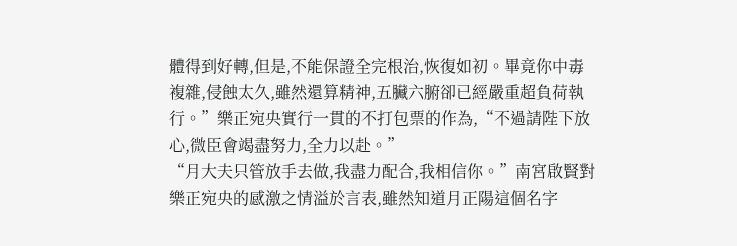體得到好轉,但是,不能保證全完根治,恢復如初。畢竟你中毒複雜,侵蝕太久,雖然還算精神,五臟六腑卻已經嚴重超負荷執行。”樂正宛央實行一貫的不打包票的作為,“不過請陛下放心,微臣會竭盡努力,全力以赴。”
“月大夫只管放手去做,我盡力配合,我相信你。”南宮啟賢對樂正宛央的感激之情溢於言表,雖然知道月正陽這個名字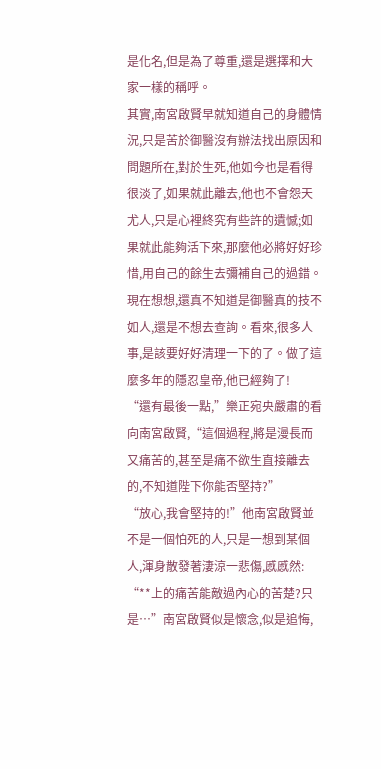是化名,但是為了尊重,還是選擇和大家一樣的稱呼。
其實,南宮啟賢早就知道自己的身體情況,只是苦於御醫沒有辦法找出原因和問題所在,對於生死,他如今也是看得很淡了,如果就此離去,他也不會怨天尤人,只是心裡終究有些許的遺憾;如果就此能夠活下來,那麼他必將好好珍惜,用自己的餘生去彌補自己的過錯。
現在想想,還真不知道是御醫真的技不如人,還是不想去查詢。看來,很多人事,是該要好好清理一下的了。做了這麼多年的隱忍皇帝,他已經夠了!
“還有最後一點,”樂正宛央嚴肅的看向南宮啟賢,“這個過程,將是漫長而又痛苦的,甚至是痛不欲生直接離去的,不知道陛下你能否堅持?”
“放心,我會堅持的!”他南宮啟賢並不是一個怕死的人,只是一想到某個人,渾身散發著淒涼一悲傷,慼慼然:
“**上的痛苦能敵過內心的苦楚?只是…”南宮啟賢似是懷念,似是追悔,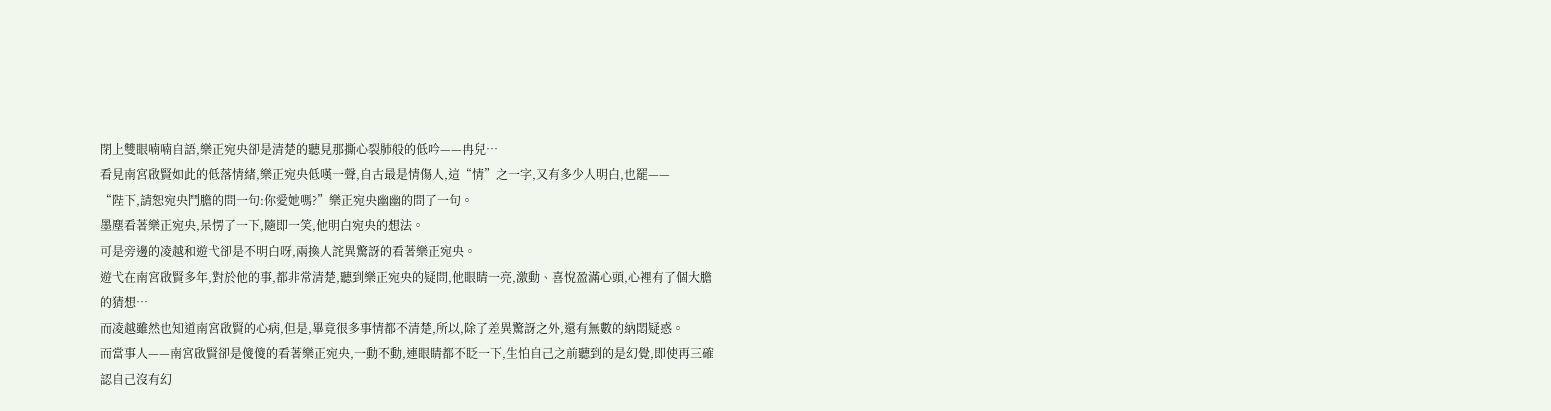閉上雙眼喃喃自語,樂正宛央卻是清楚的聽見那撕心裂肺般的低吟——冉兒…
看見南宮啟賢如此的低落情緒,樂正宛央低嘆一聲,自古最是情傷人,這“情”之一字,又有多少人明白,也罷——
“陛下,請恕宛央鬥膽的問一句:你愛她嗎?”樂正宛央幽幽的問了一句。
墨塵看著樂正宛央,呆愣了一下,隨即一笑,他明白宛央的想法。
可是旁邊的凌越和遊弋卻是不明白呀,兩換人詫異驚訝的看著樂正宛央。
遊弋在南宮啟賢多年,對於他的事,都非常清楚,聽到樂正宛央的疑問,他眼睛一亮,激動、喜悅盈滿心頭,心裡有了個大膽的猜想…
而凌越雖然也知道南宮啟賢的心病,但是,畢竟很多事情都不清楚,所以,除了差異驚訝之外,還有無數的納悶疑惑。
而當事人——南宮啟賢卻是傻傻的看著樂正宛央,一動不動,連眼睛都不眨一下,生怕自己之前聽到的是幻覺,即使再三確認自己沒有幻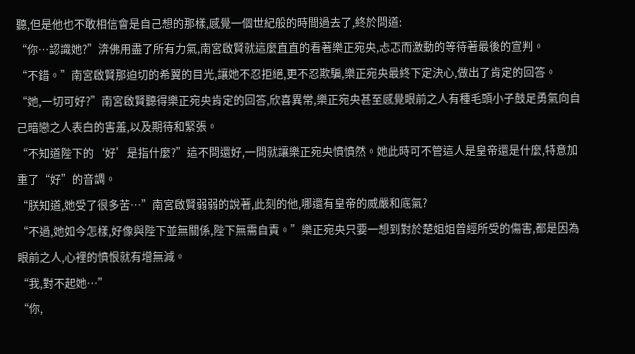聽,但是他也不敢相信會是自己想的那樣,感覺一個世紀般的時間過去了,終於問道:
“你…認識她?”渀佛用盡了所有力氣,南宮啟賢就這麼直直的看著樂正宛央,忐忑而激動的等待著最後的宣判。
“不錯。”南宮啟賢那迫切的希翼的目光,讓她不忍拒絕,更不忍欺騙,樂正宛央最終下定決心,做出了肯定的回答。
“她,一切可好?”南宮啟賢聽得樂正宛央肯定的回答,欣喜異常,樂正宛央甚至感覺眼前之人有種毛頭小子鼓足勇氣向自己暗戀之人表白的害羞,以及期待和緊張。
“不知道陛下的‘好’是指什麼?”這不問還好,一問就讓樂正宛央憤憤然。她此時可不管這人是皇帝還是什麼,特意加重了“好”的音調。
“朕知道,她受了很多苦…”南宮啟賢弱弱的說著,此刻的他,哪還有皇帝的威嚴和底氣?
“不過,她如今怎樣,好像與陛下並無關係,陛下無需自責。”樂正宛央只要一想到對於楚姐姐曾經所受的傷害,都是因為眼前之人,心裡的憤恨就有增無減。
“我,對不起她…”
“你,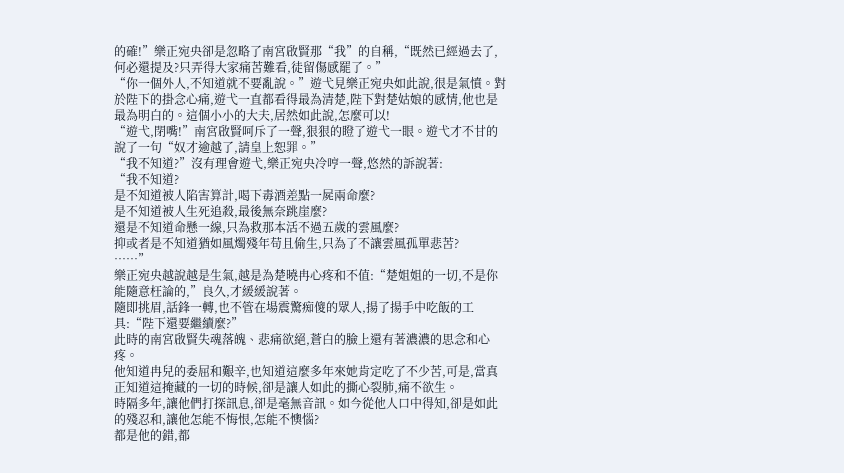的確!”樂正宛央卻是忽略了南宮啟賢那“我”的自稱,“既然已經過去了,何必還提及?只弄得大家痛苦難看,徒留傷感罷了。”
“你一個外人,不知道就不要亂說。”遊弋見樂正宛央如此說,很是氣憤。對於陛下的掛念心痛,遊弋一直都看得最為清楚,陛下對楚姑娘的感情,他也是最為明白的。這個小小的大夫,居然如此說,怎麼可以!
“遊弋,閉嘴!”南宮啟賢呵斥了一聲,狠狠的瞪了遊弋一眼。遊弋才不甘的說了一句“奴才逾越了,請皇上恕罪。”
“我不知道?”沒有理會遊弋,樂正宛央冷哼一聲,悠然的訴說著:
“我不知道?
是不知道被人陷害算計,喝下毒酒差點一屍兩命麼?
是不知道被人生死追殺,最後無奈跳崖麼?
還是不知道命懸一線,只為救那本活不過五歲的雲風麼?
抑或者是不知道猶如風燭殘年苟且偷生,只為了不讓雲風孤單悲苦?
……”
樂正宛央越說越是生氣,越是為楚曉冉心疼和不值:“楚姐姐的一切,不是你能隨意枉論的,”良久,才緩緩說著。
隨即挑眉,話鋒一轉,也不管在場震驚痴傻的眾人,揚了揚手中吃飯的工具:“陛下還要繼續麼?”
此時的南宮啟賢失魂落魄、悲痛欲絕,蒼白的臉上還有著濃濃的思念和心疼。
他知道冉兒的委屈和艱辛,也知道這麼多年來她肯定吃了不少苦,可是,當真正知道這掩藏的一切的時候,卻是讓人如此的撕心裂肺,痛不欲生。
時隔多年,讓他們打探訊息,卻是毫無音訊。如今從他人口中得知,卻是如此的殘忍和,讓他怎能不悔恨,怎能不懊惱?
都是他的錯,都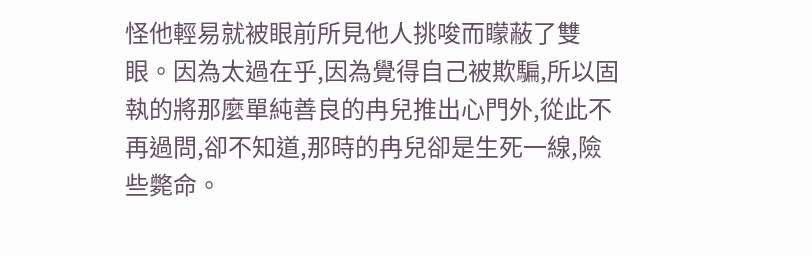怪他輕易就被眼前所見他人挑唆而矇蔽了雙眼。因為太過在乎,因為覺得自己被欺騙,所以固執的將那麼單純善良的冉兒推出心門外,從此不再過問,卻不知道,那時的冉兒卻是生死一線,險些斃命。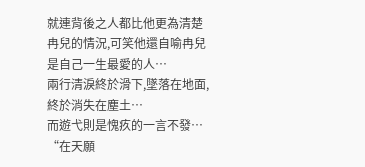就連背後之人都比他更為清楚冉兒的情況,可笑他還自喻冉兒是自己一生最愛的人…
兩行清淚終於滑下,墜落在地面,終於消失在塵土…
而遊弋則是愧疚的一言不發…
“在天願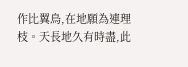作比翼鳥,在地願為連理枝。天長地久有時盡,此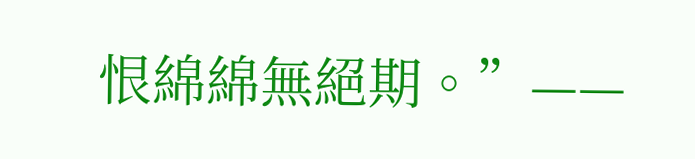恨綿綿無絕期。”——